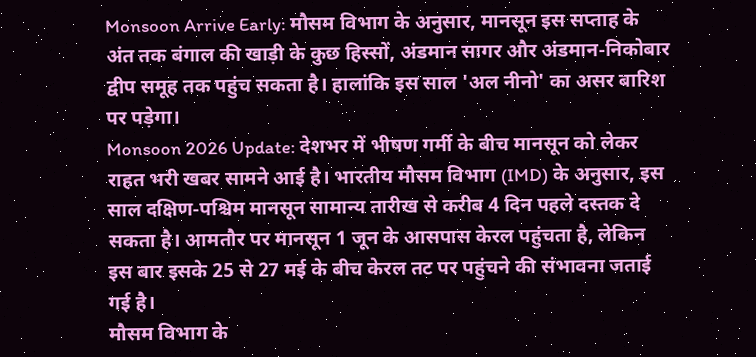Monsoon Arrive Early: मौसम विभाग के अनुसार, मानसून इस सप्ताह के अंत तक बंगाल की खाड़ी के कुछ हिस्सों, अंडमान सागर और अंडमान-निकोबार द्वीप समूह तक पहुंच सकता है। हालांकि इस साल 'अल नीनो' का असर बारिश पर पड़ेगा।
Monsoon 2026 Update: देशभर में भीषण गर्मी के बीच मानसून को लेकर राहत भरी खबर सामने आई है। भारतीय मौसम विभाग (IMD) के अनुसार, इस साल दक्षिण-पश्चिम मानसून सामान्य तारीख से करीब 4 दिन पहले दस्तक दे सकता है। आमतौर पर मानसून 1 जून के आसपास केरल पहुंचता है, लेकिन इस बार इसके 25 से 27 मई के बीच केरल तट पर पहुंचने की संभावना जताई गई है।
मौसम विभाग के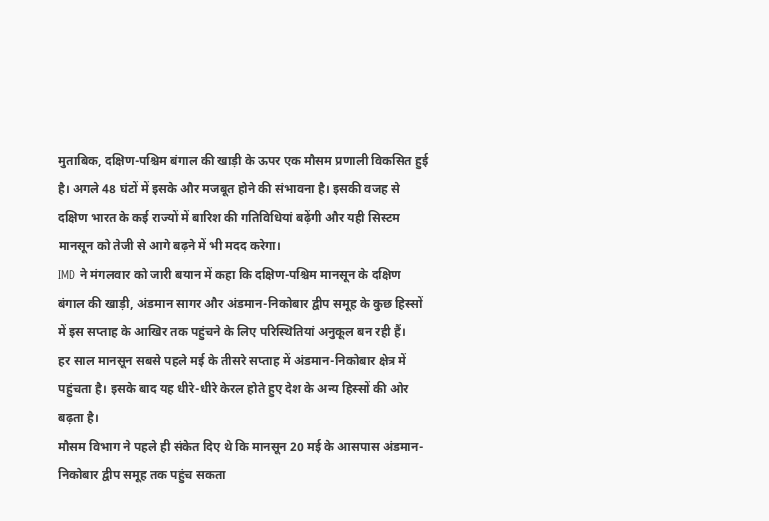मुताबिक, दक्षिण-पश्चिम बंगाल की खाड़ी के ऊपर एक मौसम प्रणाली विकसित हुई है। अगले 48 घंटों में इसके और मजबूत होने की संभावना है। इसकी वजह से दक्षिण भारत के कई राज्यों में बारिश की गतिविधियां बढ़ेंगी और यही सिस्टम मानसून को तेजी से आगे बढ़ने में भी मदद करेगा।
IMD ने मंगलवार को जारी बयान में कहा कि दक्षिण-पश्चिम मानसून के दक्षिण बंगाल की खाड़ी, अंडमान सागर और अंडमान-निकोबार द्वीप समूह के कुछ हिस्सों में इस सप्ताह के आखिर तक पहुंचने के लिए परिस्थितियां अनुकूल बन रही हैं।
हर साल मानसून सबसे पहले मई के तीसरे सप्ताह में अंडमान-निकोबार क्षेत्र में पहुंचता है। इसके बाद यह धीरे-धीरे केरल होते हुए देश के अन्य हिस्सों की ओर बढ़ता है।
मौसम विभाग ने पहले ही संकेत दिए थे कि मानसून 20 मई के आसपास अंडमान-निकोबार द्वीप समूह तक पहुंच सकता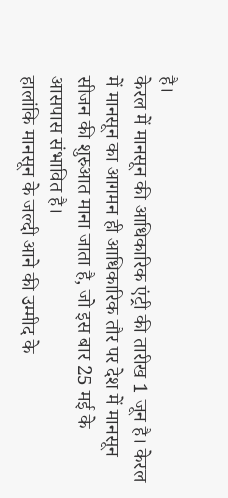है।
केरल में मानसून की आधिकारिक एंट्री की तारीख 1 जून है। केरल में मानसून का आगमन ही आधिकारिक तौर पर देश में मानसून सीजन की शुरुआत माना जाता है, जो इस बार 25 मई के आसपास संभावित है।
हालांकि मानसून के जल्दी आने की उम्मीद के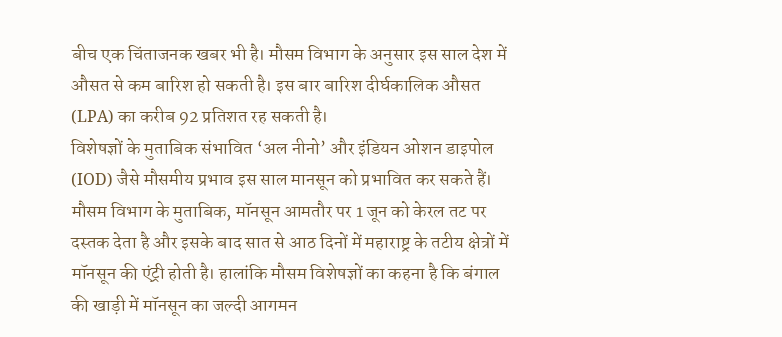बीच एक चिंताजनक खबर भी है। मौसम विभाग के अनुसार इस साल देश में औसत से कम बारिश हो सकती है। इस बार बारिश दीर्घकालिक औसत (LPA) का करीब 92 प्रतिशत रह सकती है।
विशेषज्ञों के मुताबिक संभावित ‘अल नीनो’ और इंडियन ओशन डाइपोल (IOD) जैसे मौसमीय प्रभाव इस साल मानसून को प्रभावित कर सकते हैं।
मौसम विभाग के मुताबिक, मॉनसून आमतौर पर 1 जून को केरल तट पर दस्तक देता है और इसके बाद सात से आठ दिनों में महाराष्ट्र के तटीय क्षेत्रों में मॉनसून की एंट्री होती है। हालांकि मौसम विशेषज्ञों का कहना है कि बंगाल की खाड़ी में मॉनसून का जल्दी आगमन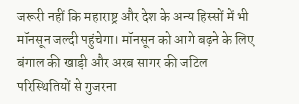जरूरी नहीं कि महाराष्ट्र और देश के अन्य हिस्सों में भी मॉनसून जल्दी पहुंचेगा। मॉनसून को आगे बढ़ने के लिए बंगाल की खाड़ी और अरब सागर की जटिल परिस्थितियों से गुजरना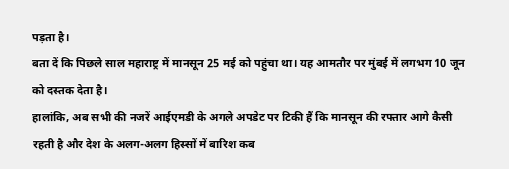पड़ता है।
बता दें कि पिछले साल महाराष्ट्र में मानसून 25 मई को पहुंचा था। यह आमतौर पर मुंबई में लगभग 10 जून को दस्तक देता है।
हालांकि, अब सभी की नजरें आईएमडी के अगले अपडेट पर टिकी हैं कि मानसून की रफ्तार आगे कैसी रहती है और देश के अलग-अलग हिस्सों में बारिश कब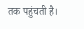तक पहुंचती है।